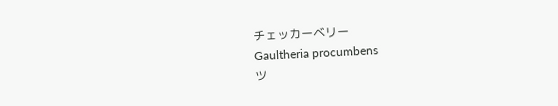チェッカーベリー
Gaultheria procumbens
ツ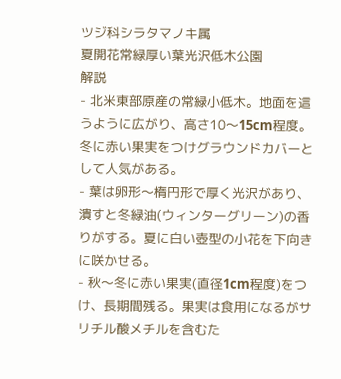ツジ科シラタマノキ属
夏開花常緑厚い葉光沢低木公園
解説
- 北米東部原産の常緑小低木。地面を這うように広がり、高さ10〜15cm程度。冬に赤い果実をつけグラウンドカバーとして人気がある。
- 葉は卵形〜楕円形で厚く光沢があり、潰すと冬緑油(ウィンターグリーン)の香りがする。夏に白い壺型の小花を下向きに咲かせる。
- 秋〜冬に赤い果実(直径1cm程度)をつけ、長期間残る。果実は食用になるがサリチル酸メチルを含むた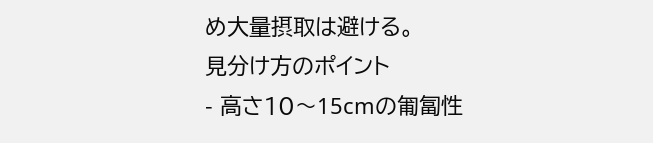め大量摂取は避ける。
見分け方のポイント
- 高さ10〜15cmの匍匐性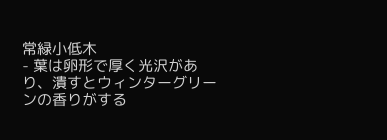常緑小低木
- 葉は卵形で厚く光沢があり、潰すとウィンターグリーンの香りがする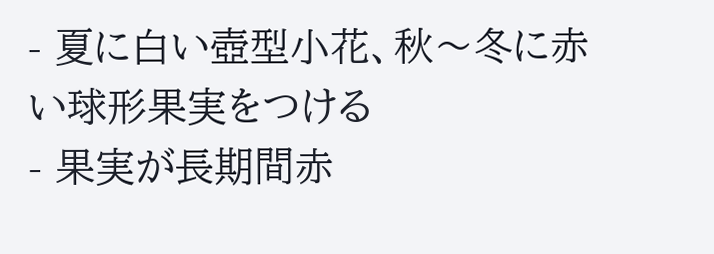- 夏に白い壺型小花、秋〜冬に赤い球形果実をつける
- 果実が長期間赤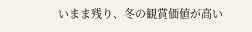いまま残り、冬の観賞価値が高い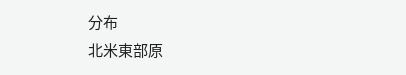分布
北米東部原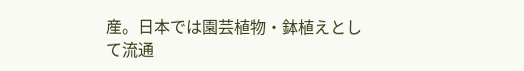産。日本では園芸植物・鉢植えとして流通